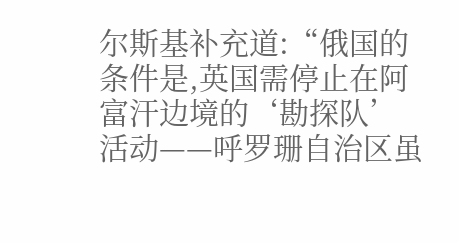尔斯基补充道:“俄国的条件是,英国需停止在阿富汗边境的‘勘探队’活动——呼罗珊自治区虽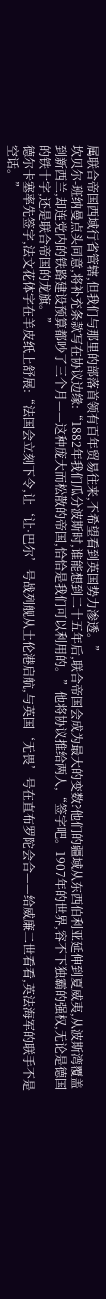属联合帝国西域行省管辖,但我们与那里的部落首领有百年贸易往来,不希望看到英国势力渗透。”
坎贝尔-班纳曼点头同意,将补充条款写在协议边缘:“1882年我们瓜分波斯时,谁能想到二十五年后,联合帝国会成为最大的变数?他们的疆域从东西伯利亚延伸到夏威夷,从波斯湾覆盖到新西兰,却连党内的铁路建设预算都吵了三个月——这种庞大而松散的帝国,恰恰是我们可以利用的。”他将协议推给两人,“签字吧。1907年的世界,容不下独霸的强权,无论是德国的铁十字,还是联合帝国的龙旗。”
德尔卡塞率先签字,法文花体字在羊皮纸上舒展:“法国会立刻下令,让‘让·巴尔’号战列舰从土伦港启航,与英国‘无畏’号在直布罗陀会合——给威廉二世看看,英法海军的联手不是空话。”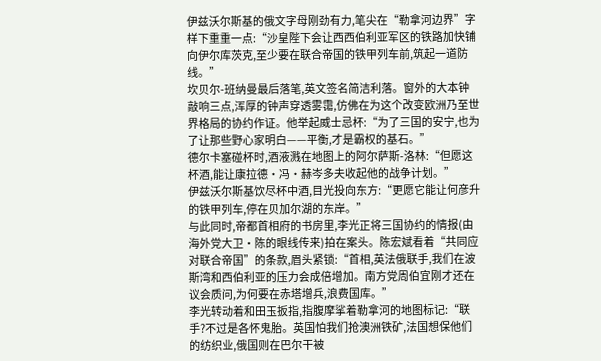伊兹沃尔斯基的俄文字母刚劲有力,笔尖在“勒拿河边界”字样下重重一点:“沙皇陛下会让西西伯利亚军区的铁路加快铺向伊尔库茨克,至少要在联合帝国的铁甲列车前,筑起一道防线。”
坎贝尔-班纳曼最后落笔,英文签名简洁利落。窗外的大本钟敲响三点,浑厚的钟声穿透雾霭,仿佛在为这个改变欧洲乃至世界格局的协约作证。他举起威士忌杯:“为了三国的安宁,也为了让那些野心家明白——平衡,才是霸权的基石。”
德尔卡塞碰杯时,酒液溅在地图上的阿尔萨斯-洛林:“但愿这杯酒,能让康拉德·冯·赫岑多夫收起他的战争计划。”
伊兹沃尔斯基饮尽杯中酒,目光投向东方:“更愿它能让何彦升的铁甲列车,停在贝加尔湖的东岸。”
与此同时,帝都首相府的书房里,李光正将三国协约的情报(由海外党大卫·陈的眼线传来)拍在案头。陈宏斌看着“共同应对联合帝国”的条款,眉头紧锁:“首相,英法俄联手,我们在波斯湾和西伯利亚的压力会成倍增加。南方党周伯宜刚才还在议会质问,为何要在赤塔增兵,浪费国库。”
李光转动着和田玉扳指,指腹摩挲着勒拿河的地图标记:“联手?不过是各怀鬼胎。英国怕我们抢澳洲铁矿,法国想保他们的纺织业,俄国则在巴尔干被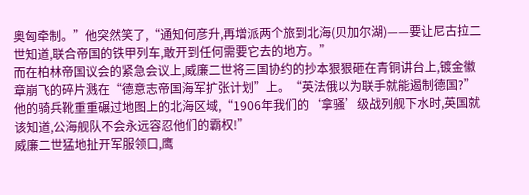奥匈牵制。”他突然笑了,“通知何彦升,再增派两个旅到北海(贝加尔湖)——要让尼古拉二世知道,联合帝国的铁甲列车,敢开到任何需要它去的地方。”
而在柏林帝国议会的紧急会议上,威廉二世将三国协约的抄本狠狠砸在青铜讲台上,镀金徽章崩飞的碎片溅在“德意志帝国海军扩张计划”上。“英法俄以为联手就能遏制德国?”他的骑兵靴重重碾过地图上的北海区域,“1906年我们的‘拿骚’级战列舰下水时,英国就该知道,公海舰队不会永远容忍他们的霸权!”
威廉二世猛地扯开军服领口,鹰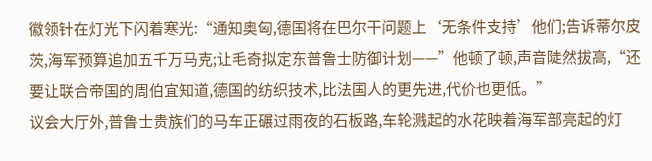徽领针在灯光下闪着寒光:“通知奥匈,德国将在巴尔干问题上‘无条件支持’他们;告诉蒂尔皮茨,海军预算追加五千万马克;让毛奇拟定东普鲁士防御计划——”他顿了顿,声音陡然拔高,“还要让联合帝国的周伯宜知道,德国的纺织技术,比法国人的更先进,代价也更低。”
议会大厅外,普鲁士贵族们的马车正碾过雨夜的石板路,车轮溅起的水花映着海军部亮起的灯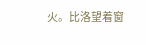火。比洛望着窗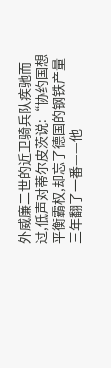外威廉二世的近卫骑兵队疾驰而过,低声对蒂尔皮茨说:“协约国想平衡霸权,却忘了德国的钢铁产量三年翻了一番——他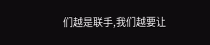们越是联手,我们越要让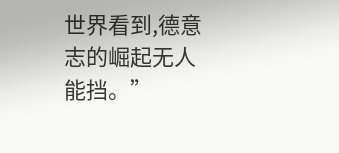世界看到,德意志的崛起无人能挡。”